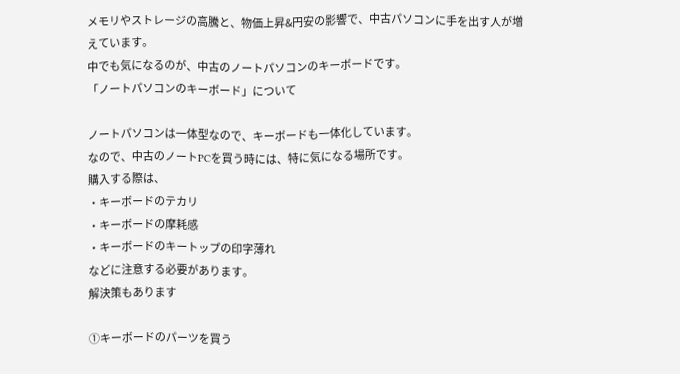メモリやストレージの高騰と、物価上昇&円安の影響で、中古パソコンに手を出す人が増えています。
中でも気になるのが、中古のノートパソコンのキーボードです。
「ノートパソコンのキーボード」について

ノートパソコンは一体型なので、キーボードも一体化しています。
なので、中古のノートPCを買う時には、特に気になる場所です。
購入する際は、
・キーボードのテカリ
・キーボードの摩耗感
・キーボードのキートップの印字薄れ
などに注意する必要があります。
解決策もあります

①キーボードのパーツを買う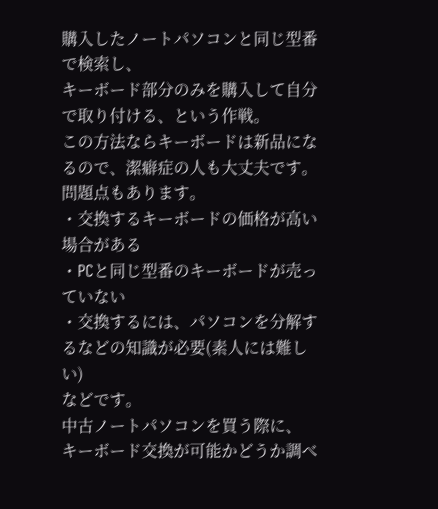購入したノートパソコンと同じ型番で検索し、
キーボード部分のみを購入して自分で取り付ける、という作戦。
この方法ならキーボードは新品になるので、潔癖症の人も大丈夫です。
問題点もあります。
・交換するキーボードの価格が高い場合がある
・PCと同じ型番のキーボードが売っていない
・交換するには、パソコンを分解するなどの知識が必要(素人には難しい)
などです。
中古ノートパソコンを買う際に、
キーボード交換が可能かどうか調べ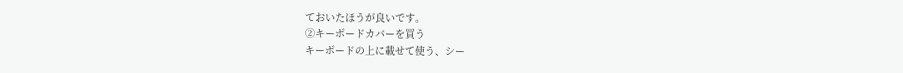ておいたほうが良いです。
②キーボードカバーを買う
キーボードの上に載せて使う、シー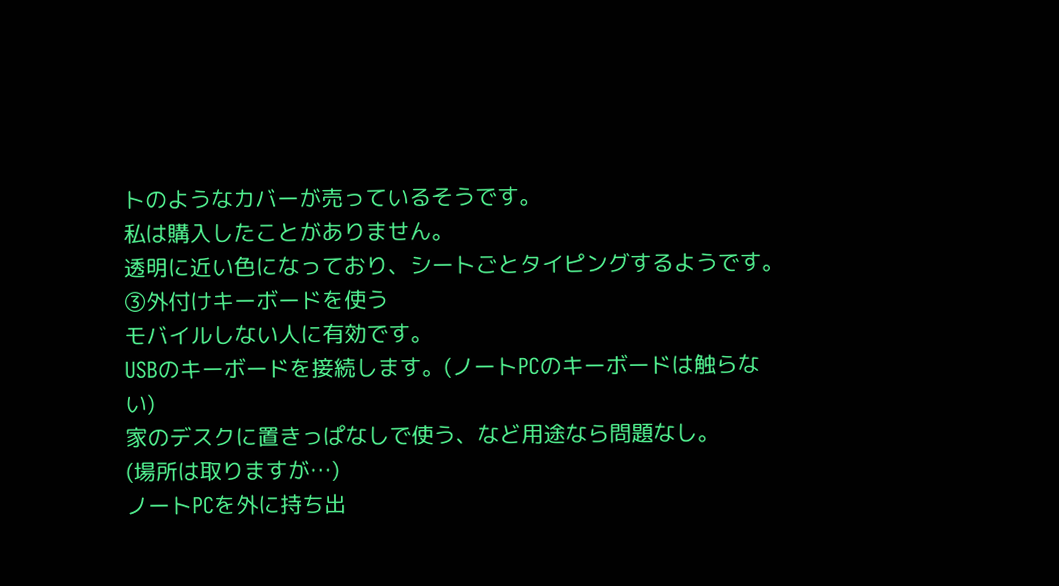トのようなカバーが売っているそうです。
私は購入したことがありません。
透明に近い色になっており、シートごとタイピングするようです。
③外付けキーボードを使う
モバイルしない人に有効です。
USBのキーボードを接続します。(ノートPCのキーボードは触らない)
家のデスクに置きっぱなしで使う、など用途なら問題なし。
(場所は取りますが…)
ノートPCを外に持ち出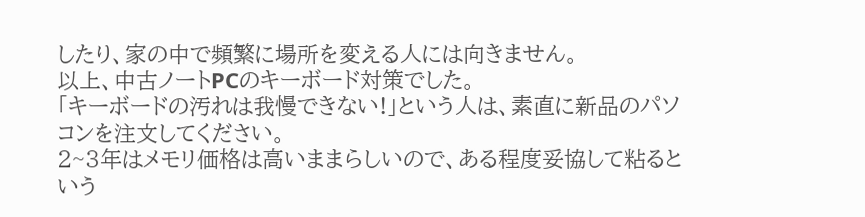したり、家の中で頻繁に場所を変える人には向きません。
以上、中古ノートPCのキーボード対策でした。
「キーボードの汚れは我慢できない!」という人は、素直に新品のパソコンを注文してください。
2~3年はメモリ価格は高いままらしいので、ある程度妥協して粘るという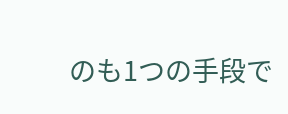のも1つの手段で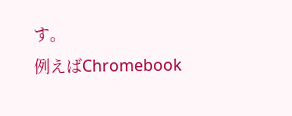す。
例えばChromebook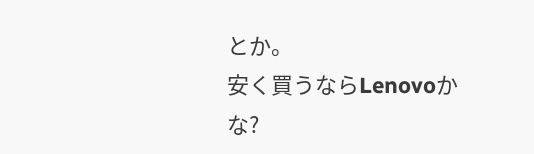とか。
安く買うならLenovoかな?